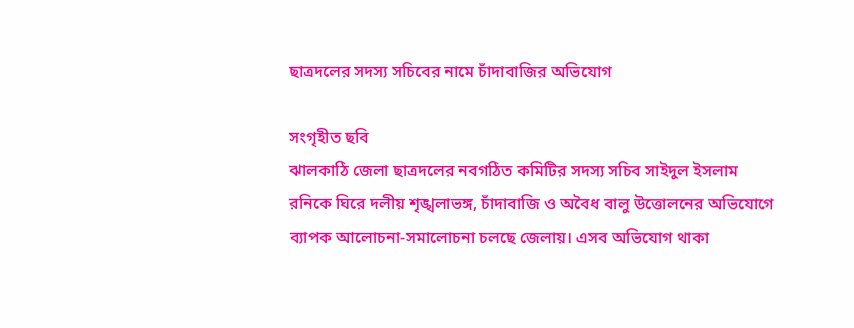ছাত্রদলের সদস্য সচিবের নামে চাঁদাবাজির অভিযোগ

সংগৃহীত ছবি
ঝালকাঠি জেলা ছাত্রদলের নবগঠিত কমিটির সদস্য সচিব সাইদুল ইসলাম রনিকে ঘিরে দলীয় শৃঙ্খলাভঙ্গ, চাঁদাবাজি ও অবৈধ বালু উত্তোলনের অভিযোগে ব্যাপক আলোচনা-সমালোচনা চলছে জেলায়। এসব অভিযোগ থাকা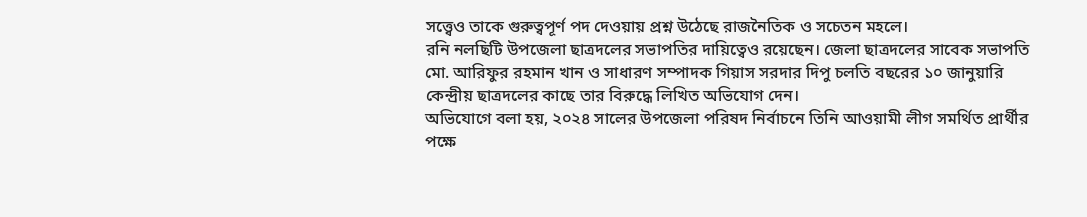সত্ত্বেও তাকে গুরুত্বপূর্ণ পদ দেওয়ায় প্রশ্ন উঠেছে রাজনৈতিক ও সচেতন মহলে।
রনি নলছিটি উপজেলা ছাত্রদলের সভাপতির দায়িত্বেও রয়েছেন। জেলা ছাত্রদলের সাবেক সভাপতি মো. আরিফুর রহমান খান ও সাধারণ সম্পাদক গিয়াস সরদার দিপু চলতি বছরের ১০ জানুয়ারি কেন্দ্রীয় ছাত্রদলের কাছে তার বিরুদ্ধে লিখিত অভিযোগ দেন।
অভিযোগে বলা হয়, ২০২৪ সালের উপজেলা পরিষদ নির্বাচনে তিনি আওয়ামী লীগ সমর্থিত প্রার্থীর পক্ষে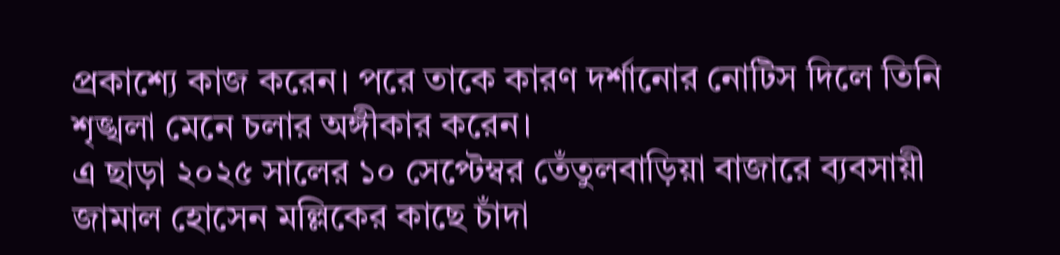প্রকাশ্যে কাজ করেন। পরে তাকে কারণ দর্শানোর নোটিস দিলে তিনি শৃঙ্খলা মেনে চলার অঙ্গীকার করেন।
এ ছাড়া ২০২৫ সালের ১০ সেপ্টেম্বর তেঁতুলবাড়িয়া বাজারে ব্যবসায়ী জামাল হোসেন মল্লিকের কাছে চাঁদা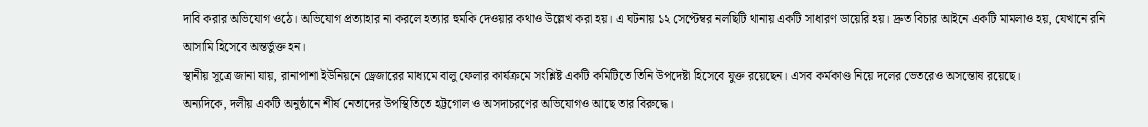দাবি করার অভিযোগ ওঠে। অভিযোগ প্রত্যাহার না করলে হত্যার হুমকি দেওয়ার কথাও উল্লেখ করা হয়। এ ঘটনায় ১২ সেপ্টেম্বর নলছিটি থানায় একটি সাধারণ ডায়েরি হয়। দ্রুত বিচার আইনে একটি মামলাও হয়, যেখানে রনি আসামি হিসেবে অন্তর্ভুক্ত হন।
স্থানীয় সূত্রে জানা যায়, রানাপাশা ইউনিয়নে ড্রেজারের মাধ্যমে বালু ফেলার কার্যক্রমে সংশ্লিষ্ট একটি কমিটিতে তিনি উপদেষ্টা হিসেবে যুক্ত রয়েছেন। এসব কর্মকাণ্ড নিয়ে দলের ভেতরেও অসন্তোষ রয়েছে।
অন্যদিকে, দলীয় একটি অনুষ্ঠানে শীর্ষ নেতাদের উপস্থিতিতে হট্টগোল ও অসদাচরণের অভিযোগও আছে তার বিরুদ্ধে।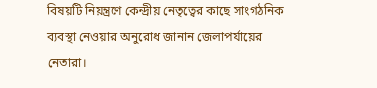বিষয়টি নিয়ন্ত্রণে কেন্দ্রীয় নেতৃত্বের কাছে সাংগঠনিক ব্যবস্থা নেওয়ার অনুরোধ জানান জেলাপর্যায়ের নেতারা।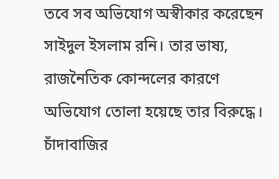তবে সব অভিযোগ অস্বীকার করেছেন সাইদুল ইসলাম রনি। তার ভাষ্য, রাজনৈতিক কোন্দলের কারণে অভিযোগ তোলা হয়েছে তার বিরুদ্ধে। চাঁদাবাজির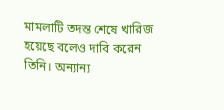মামলাটি তদন্ত শেষে খারিজ হয়েছে বলেও দাবি করেন তিনি। অন্যান্য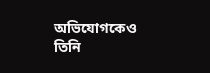অভিযোগকেও তিনি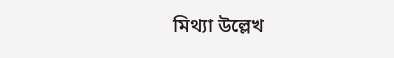মিথ্যা উল্লেখ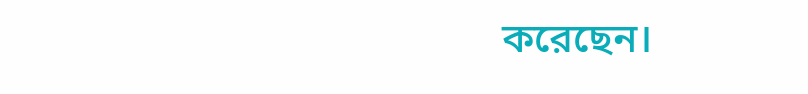করেছেন।